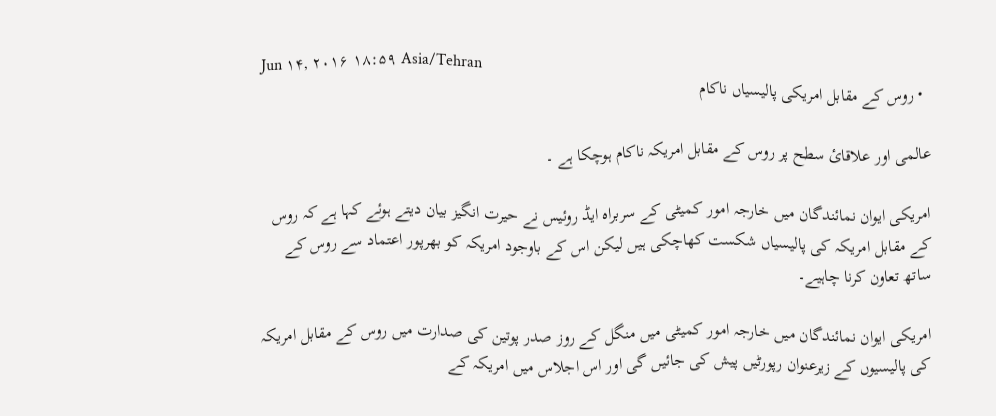Jun ۱۴, ۲۰۱۶ ۱۸:۵۹ Asia/Tehran
  • روس کے مقابل امریکی پالیسیاں ناکام

عالمی اور علاقائ سطح پر روس کے مقابل امریکہ ناکام ہوچکا ہے ۔

امریکی ایوان نمائندگان میں خارجہ امور کمیٹی کے سربراہ ایڈ روئیس نے حیرت انگیز بیان دیتے ہوئے کہا ہے کہ روس کے مقابل امریکہ کی پالیسیاں شکست کھاچکی ہیں لیکن اس کے باوجود امریکہ کو بھرپور اعتماد سے روس کے ساتھ تعاون کرنا چاہیے۔

امریکی ایوان نمائندگان میں خارجہ امور کمیٹی میں منگل کے روز صدر پوتین کی صدارت میں روس کے مقابل امریکہ کی پالیسیوں کے زیرعنوان رپورٹیں پیش کی جائیں گی اور اس اجلاس میں امریکہ کے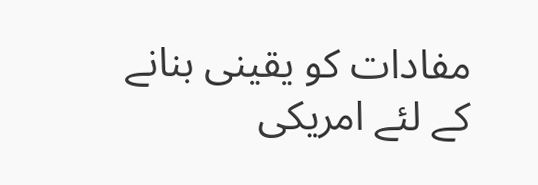مفادات کو یقینی بنانے کے لئے امریکی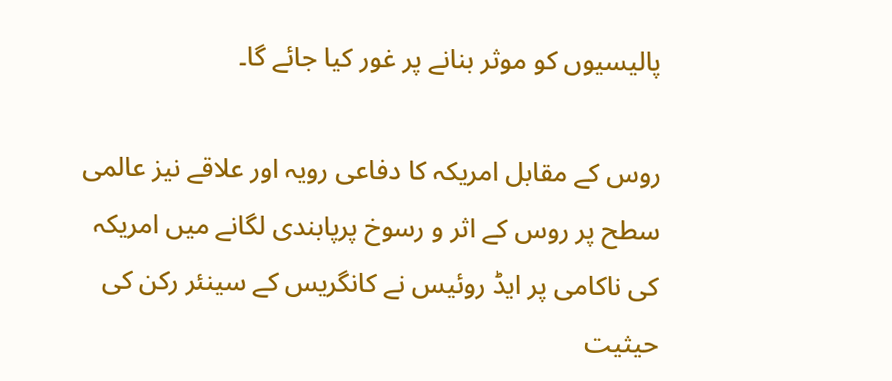پالیسیوں کو موثر بنانے پر غور کیا جائے گا۔

روس کے مقابل امریکہ کا دفاعی رویہ اور علاقے نیز عالمی سطح پر روس کے اثر و رسوخ پرپابندی لگانے میں امریکہ کی ناکامی پر ایڈ روئیس نے کانگریس کے سینئر رکن کی حیثیت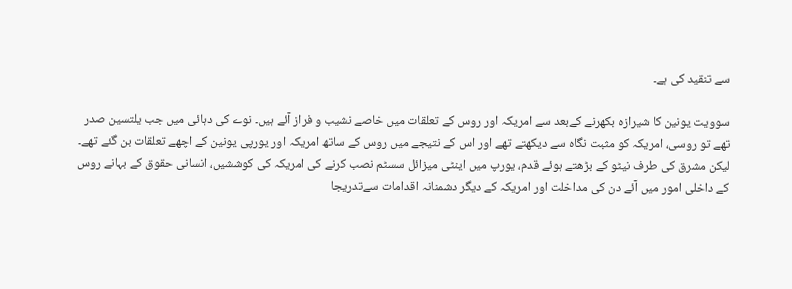سے تنقید کی ہے۔

سوویت یونین کا شیرازہ بکھرنے کےبعد سے امریکہ اور روس کے تعلقات میں خاصے نشیب و فراز آئے ہیں۔ نوے کی دہائی میں جب یلتسین صدر تھے تو روسی، امریکہ کو مثبت نگاہ سے دیکھتے تھے اور اس کے نتیجے میں روس کے ساتھ امریکہ اور یورپی یونین کے اچھے تعلقات بن گئے تھے۔ لیکن مشرق کی طرف نیٹو کے بڑھتے ہوئے قدم، یورپ میں اینٹی میزائل سسٹم نصب کرنے کی امریکہ کی کوششیں، انسانی حقوق کے بہانے روس کے داخلی امور میں آئے دن کی مداخلت اور امریکہ کے دیگر دشمنانہ اقدامات سےتدریجا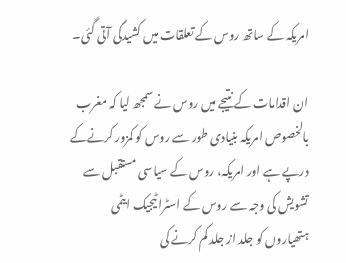امریکہ کے ساتھ روس کے تعلقات میں کشیدگی آتی گئی۔

ان اقدامات کے نتیجے میں روس نے سمجھ لیا کہ مغرب بالخصوص امریکہ بنیادی طور سے روس کو کمزور کرنےکے درپے ہے اور امریکہ، روس کے سیاسی مستقبل سے تشویش کی وجہ سے روس کے اسٹراٹیجیک ایٹمی ہتھیاروں کو جلد از جلد کم کرنے کی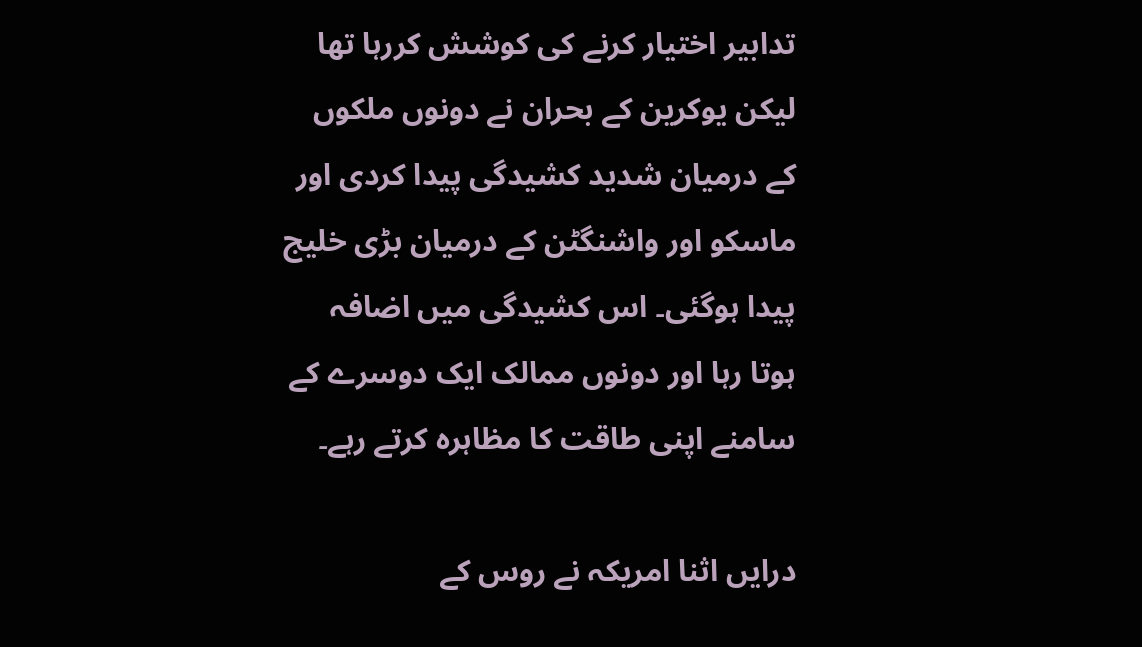تدابیر اختیار کرنے کی کوشش کررہا تھا لیکن یوکرین کے بحران نے دونوں ملکوں کے درمیان شدید کشیدگی پیدا کردی اور ماسکو اور واشنگٹن کے درمیان بڑی خلیج پیدا ہوگئی۔ اس کشیدگی میں اضافہ ہوتا رہا اور دونوں ممالک ایک دوسرے کے سامنے اپنی طاقت کا مظاہرہ کرتے رہے۔

درایں اثنا امریکہ نے روس کے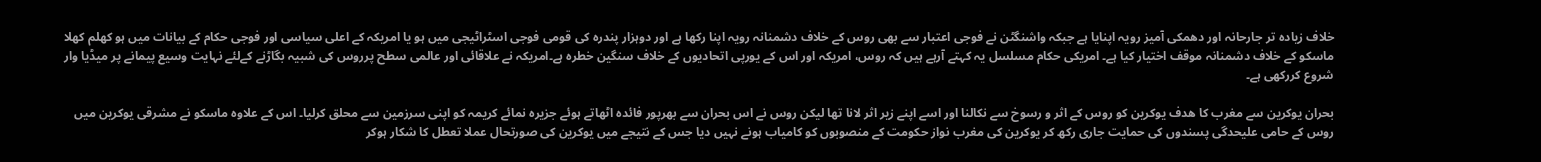خلاف زیادہ تر جارحانہ اور دھمکی آمیز رویہ اپنایا ہے جبکہ واشنگٹن نے فوجی اعتبار سے بھی روس کے خلاف دشمنانہ رویہ اپنا رکھا ہے اور دوہزار پندرہ کی قومی فوجی اسٹراٹیجی میں ہو یا امریکہ کے اعلی سیاسی اور فوجی حکام کے بیانات میں ہو کھلم کھلا ماسکو کے خلاف دشمنانہ موقف اختیار کیا ہے۔ امریکی حکام مسلسل یہ کہتے آرہے ہیں کہ روس، امریکہ اور اس کے یورپی اتحادیوں کے خلاف سنگین خطرہ ہے۔امریکہ نے علاقائی اور عالمی سطح پرروس کی شبیہ بگاڑنے کےلئے نہایت وسیع پیمانے پر میڈیا وار شروع کررکھی ہے۔

بحران یوکرین سے مغرب کا ھدف یوکرین کو روس کے اثر و رسوخ سے نکالنا اور اسے اپنے زیر اثر لانا تھا لیکن روس نے اس بحران سے بھرپور فائدہ اٹھاتے ہوئے جزیرہ نمائے کریمہ کو اپنی سرزمین سے محلق کرلیا۔ اس کے علاوہ ماسکو نے مشرقی یوکرین میں روس کے حامی علیحدگی پسندوں کی حمایت جاری رکھ کر یوکرین کی مغرب نواز حکومت کے منصوبوں کو کامیاب ہونے نہیں دیا جس کے نتیجے میں یوکرین کی صورتحال عملا تعطل کا شکار ہوکر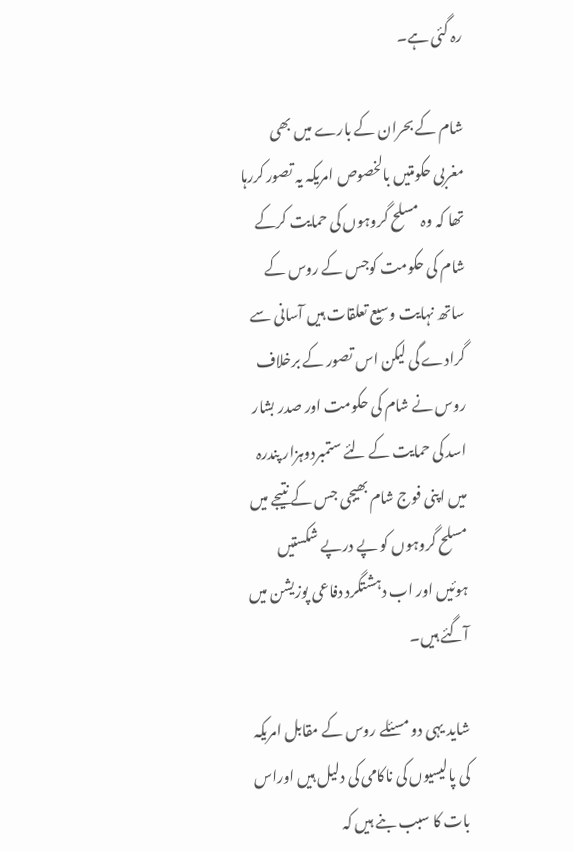رہ گئی ہے۔

شام کے بحران کے بارے میں بھی مغربی حکومتیں بالخصوص امریکہ یہ تصور کررہا تھا کہ وہ مسلح گروہوں کی حمایت کرکے شام کی حکومت کوجس کے روس کے ساتھ نہایت وسیع تعلقات ہیں آسانی سے گرادے گی لیکن اس تصور کے برخلاف روس نے شام کی حکومت اور صدر بشار اسد کی حمایت کے لئے ستمبردوہزار پندرہ میں اپنی فوج شام بھیجی جس کے نتیجے میں مسلح گروہوں کو پے درپے شکستیں ہوئیں اور اب دہشتگرد دفاعی پوزیشن میں آگئے ہیں۔

شاید یہی دو مسئلے روس کے مقابل امریکہ کی پالیسیوں کی ناکامی کی دلیل ہیں اوراس بات کا سبب بنے ہیں کہ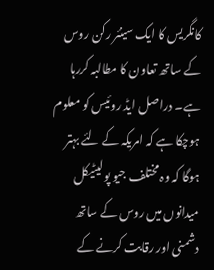کانگریس کا ایک سینئر رکن روس کے ساتھ تعاون کا مطالبہ کررہا ہے۔ دراصل ایڈ روئیس کو معلوم ہوچکا ہے کہ امریکہ کے لئے بہتر ہوگا کہ وہ مختلف جیو پولیٹیکل میدانوں میں روس کے ساتھ دشمنی اور رقابت کرنے کے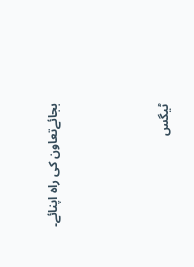بجائےتعاون کی راہ اپنائے۔



ٹیگس